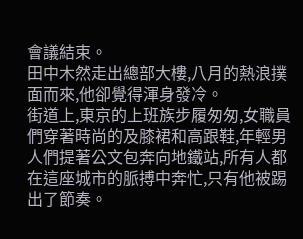會議結束。
田中木然走出總部大樓,八月的熱浪撲面而來,他卻覺得渾身發冷。
街道上,東京的上班族步履匆匆,女職員們穿著時尚的及膝裙和高跟鞋,年輕男人們提著公文包奔向地鐵站,所有人都在這座城市的脈搏中奔忙,只有他被踢出了節奏。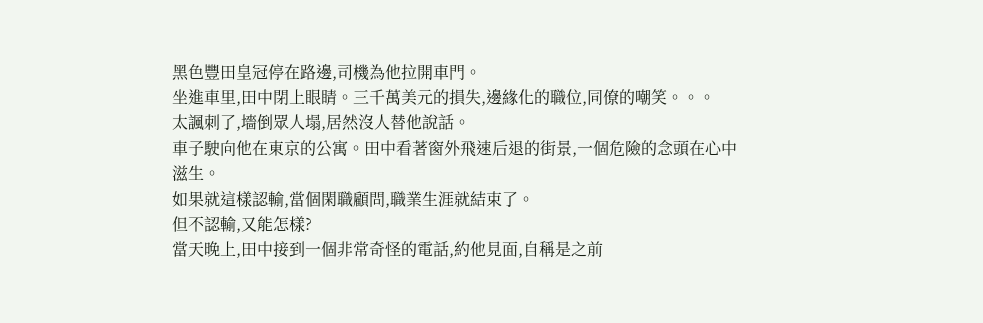黑色豐田皇冠停在路邊,司機為他拉開車門。
坐進車里,田中閉上眼睛。三千萬美元的損失,邊緣化的職位,同僚的嘲笑。。。
太諷刺了,墻倒眾人塌,居然沒人替他說話。
車子駛向他在東京的公寓。田中看著窗外飛速后退的街景,一個危險的念頭在心中滋生。
如果就這樣認輸,當個閑職顧問,職業生涯就結束了。
但不認輸,又能怎樣?
當天晚上,田中接到一個非常奇怪的電話,約他見面,自稱是之前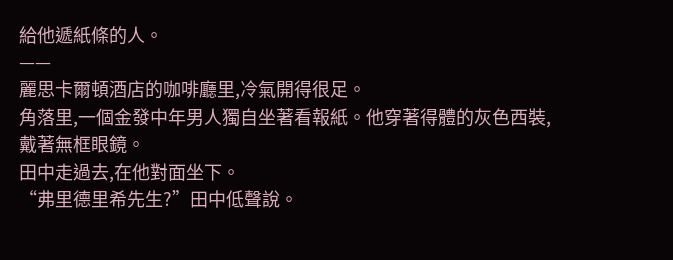給他遞紙條的人。
——
麗思卡爾頓酒店的咖啡廳里,冷氣開得很足。
角落里,一個金發中年男人獨自坐著看報紙。他穿著得體的灰色西裝,戴著無框眼鏡。
田中走過去,在他對面坐下。
“弗里德里希先生?”田中低聲說。